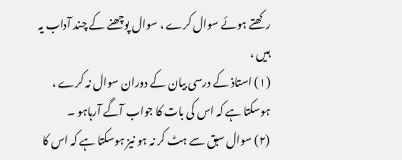رکھتے ہوئے سوال کرے ، سوال پوچھنے کے چند آداب یہ ہیں ،
(۱) استاذ کے درسی بیان کے دوران سوال نہ کرے ، ہوسکتا ہے کہ اس کی بات کا جواب آگے آرہاہو ۔
(۲) سوال سبق سے ہٹ کر نہ ہو نیز ہوسکتا ہے کہ اس کا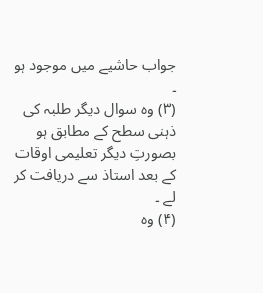جواب حاشيے میں موجود ہو ۔
(۳) وہ سوال دیگر طلبہ کی ذہنی سطح کے مطابق ہو بصورتِ دیگر تعلیمی اوقات کے بعد استاذ سے دریافت کر لے ۔
(۴) وہ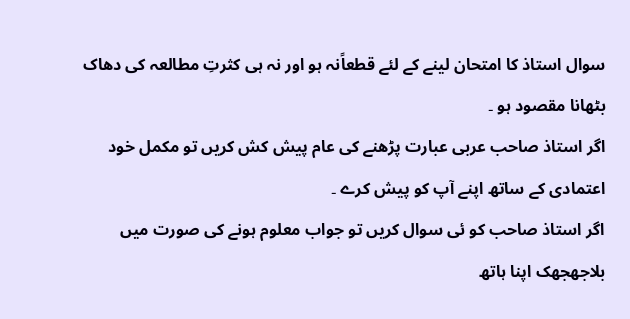سوال استاذ کا امتحان لینے کے لئے قطعاًنہ ہو اور نہ ہی کثرتِ مطالعہ کی دھاک بٹھانا مقصود ہو ۔
اگر استاذ صاحب عربی عبارت پڑھنے کی عام پیش کش کریں تو مکمل خود اعتمادی کے ساتھ اپنے آپ کو پیش کرے ۔
اگر استاذ صاحب کو ئی سوال کریں تو جواب معلوم ہونے کی صورت میں بلاجھجھک اپنا ہاتھ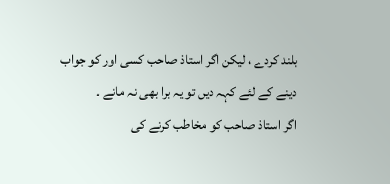بلند کردے ، لیکن اگر استاذ صاحب کسی اور کو جواب دینے کے لئے کہہ دیں تو یہ برا بھی نہ مانے ۔
اگر استاذ صاحب کو مخاطب کرنے کی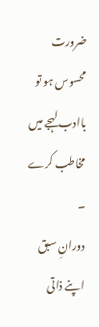ضرورت محسوس ہو تو باادب لہجے میں مخاطب کرے ۔
دورانِ سبق اپنے ذاتی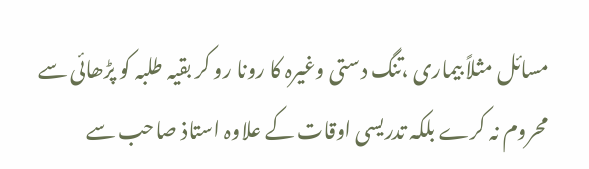مسائل مثلاً بیماری ،تنگ دستی وغیرہ کا رونا رو کر بقیہ طلبہ کو پڑھائی سے محروم نہ کرے بلکہ تدریسی اوقات کے علاوہ استاذ صاحب سے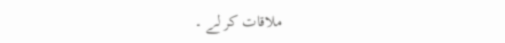ملاقات کر لے ۔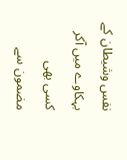نفس وشیطان کے بہکاوے میں آکر کسی بھی مضمون سے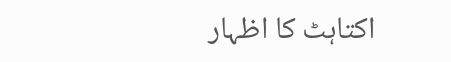اکتاہٹ کا اظہار